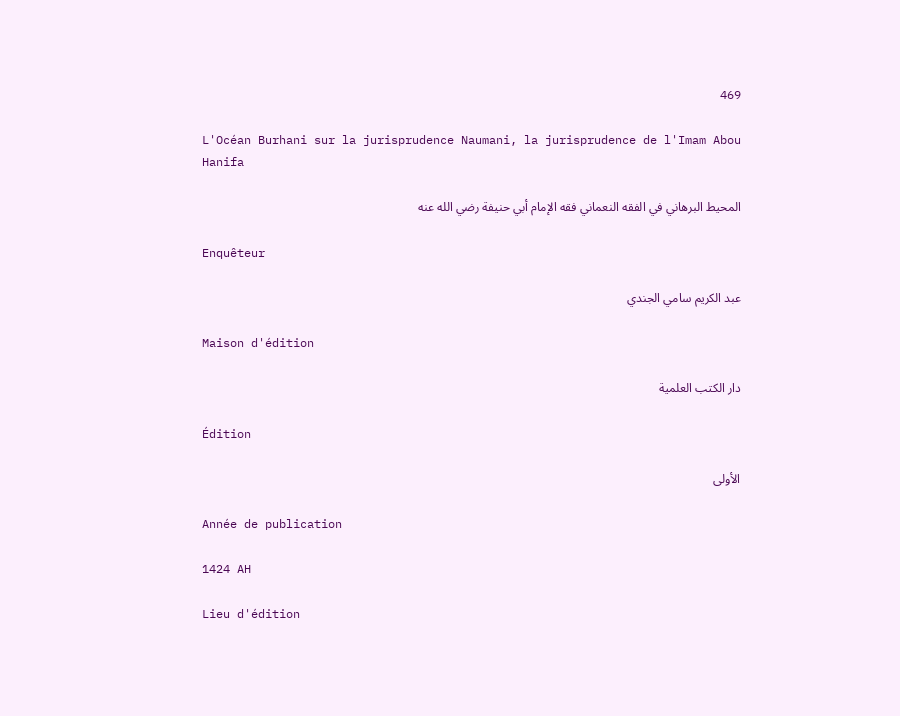469

L'Océan Burhani sur la jurisprudence Naumani, la jurisprudence de l'Imam Abou Hanifa

المحيط البرهاني في الفقه النعماني فقه الإمام أبي حنيفة رضي الله عنه

Enquêteur

عبد الكريم سامي الجندي

Maison d'édition

دار الكتب العلمية

Édition

الأولى

Année de publication

1424 AH

Lieu d'édition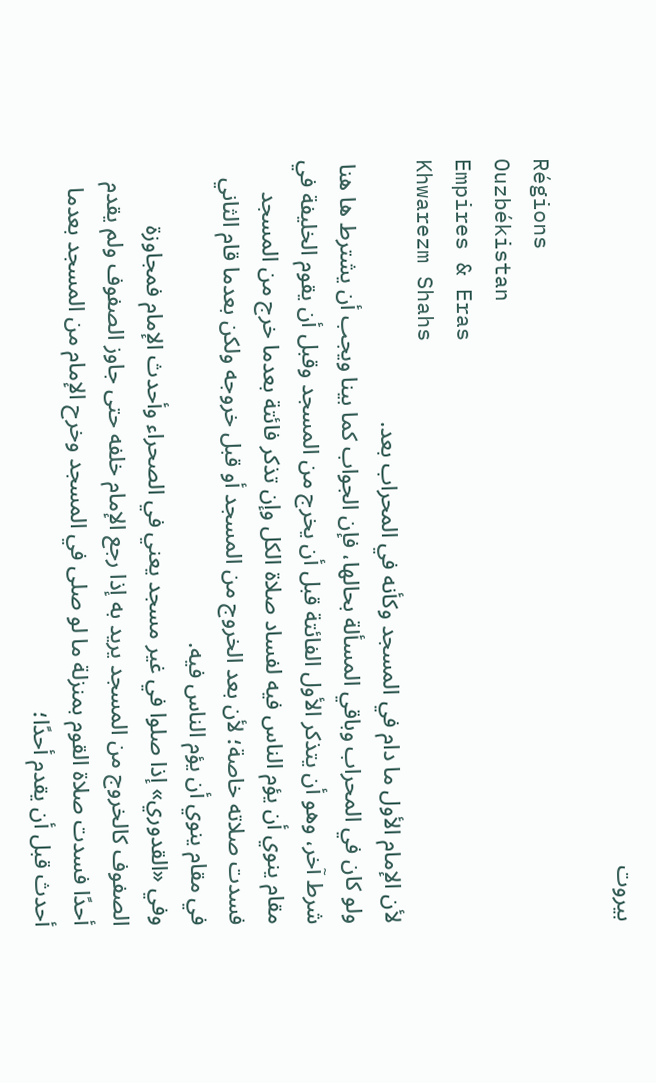بيروت

Régions
Ouzbékistan
Empires & Eras
Khwarezm Shahs
لأن الإمام الأول ما دام في المسجد وكأنه في المحراب بعد.
ولو كان في المحراب وباقي المسألة بحالها، فإن الجواب كما بينا ويجب أن يشترط ها هنا شرط آخر، وهو أن يتذكر الأول الفائتة قبل أن يخرج من المسجد وقبل أن يقوم الخليفة في مقام ينوي أن يؤم الناس فيه لفساد صلاة الكل وإن تذكر فائتة بعدما خرج من المسجد فسدت صلاته خاصة؛ لأن بعد الخروج من المسجد أو قبل خروجه ولكن بعدما قام الثاني في مقام ينوي أن يؤم الناس فيه.
وفي «القدوري» إذا صلوا في غير مسجد يعني في الصحراء وأحدث الإمام فمجاوزة الصفوف كالخروج من المسجد يريد به إذا رجع الإمام خلفه حتى جاوز الصفوف ولم يقدم أحدًا فسدت صلاة القوم بمنزلة ما لو صلى في المسجد وخرح الإمام من المسجد بعدما أحدث قبل أن يقدم أحدًا؛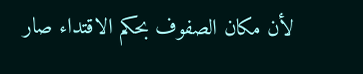لأن مكان الصفوف بحكم الاقتداء صار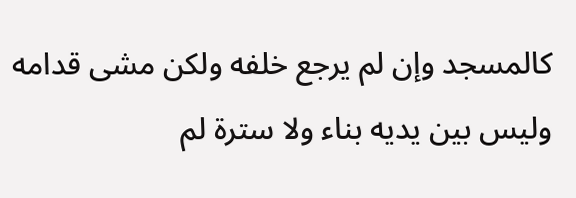كالمسجد وإن لم يرجع خلفه ولكن مشى قدامه وليس بين يديه بناء ولا سترة لم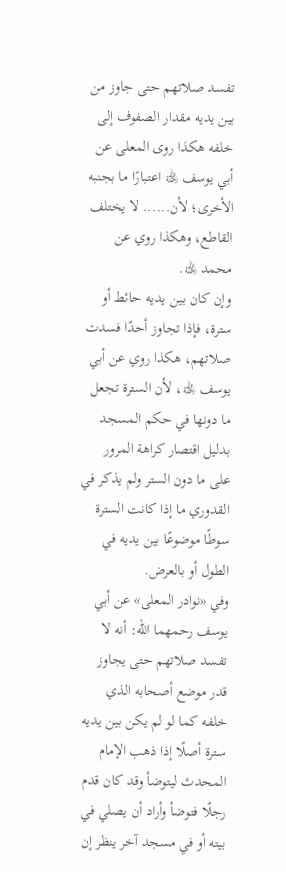تفسد صلاتهم حتى جاوز من بين يديه مقدار الصفوف إلى خلفه هكذا روى المعلى عن أبي يوسف ﵀ اعتبارًا ما بجنبه الأخرى؛ لأن...... لا يختلف القاطع، وهكذا روي عن محمد ﵀.
وإن كان بين يديه حائط أو سترة، فإذا تجاوز أحدًا فسدت صلاتهم، هكذا روي عن أبي يوسف ﵀، لأن السترة تجعل ما دونها في حكم المسجد بدليل اقتصار كراهة المرور على ما دون الستر ولم يذكر في القدوري ما إذا كانت السترة سوطًا موضوعًا بين يديه في الطول أو بالعرض.
وفي «نوادر المعلى» عن أبي يوسف رحمهما الله: أنه لا تفسد صلاتهم حتى يجاوز قدر موضع أصحابه الذي خلفه كما لو لم يكن بين يديه سترة أصلًا إذا ذهب الإمام المحدث ليتوضأ وقد كان قدم رجلًا فتوضأ وأراد أن يصلي في بيته أو في مسجد آخر ينظر إن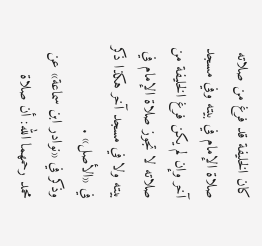كان الخليفة قد فرغ من صلاته صلاة الإمام في بيته وفي مسجد آخر وإن لم يكن فرغ الخليفة من صلاته لا تجوز صلاة الإمام في بيته ولا في مسجد آخر هكذا ذكر في «الأصل» .
وذكر في «نوادر ابن سماعة» عن محمد رحمهما الله: أن صلاة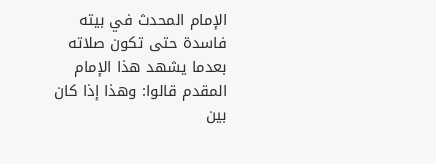الإمام المحدث في بيته فاسدة حتى تكون صلاته بعدما يشهد هذا الإمام المقدم قالوا: وهذا إذا كان بين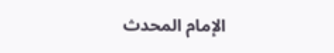الإمام المحدث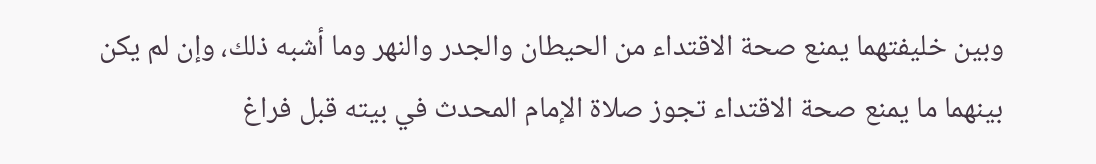وبين خليفتهما يمنع صحة الاقتداء من الحيطان والجدر والنهر وما أشبه ذلك، وإن لم يكن بينهما ما يمنع صحة الاقتداء تجوز صلاة الإمام المحدث في بيته قبل فراغ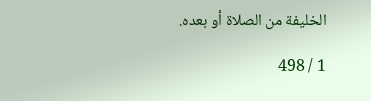الخليفة من الصلاة أو بعده.

1 / 498